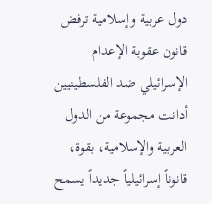دول عربية وإسلامية ترفض قانون عقوبة الإعدام الإسرائيلي ضد الفلسطينيين
أدانت مجموعة من الدول العربية والإسلامية، بقوة، قانوناً إسرائيلياً جديداً يسمح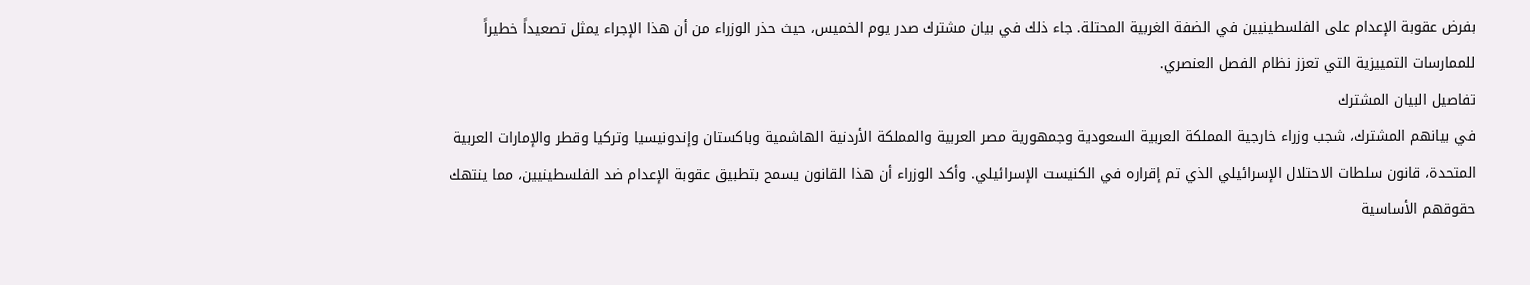بفرض عقوبة الإعدام على الفلسطينيين في الضفة الغربية المحتلة. جاء ذلك في بيان مشترك صدر يوم الخميس، حيث حذر الوزراء من أن هذا الإجراء يمثل تصعيداً خطيراً للممارسات التمييزية التي تعزز نظام الفصل العنصري.
تفاصيل البيان المشترك
في بيانهم المشترك، شجب وزراء خارجية المملكة العربية السعودية وجمهورية مصر العربية والمملكة الأردنية الهاشمية وباكستان وإندونيسيا وتركيا وقطر والإمارات العربية المتحدة، قانون سلطات الاحتلال الإسرائيلي الذي تم إقراره في الكنيست الإسرائيلي. وأكد الوزراء أن هذا القانون يسمح بتطبيق عقوبة الإعدام ضد الفلسطينيين، مما ينتهك حقوقهم الأساسية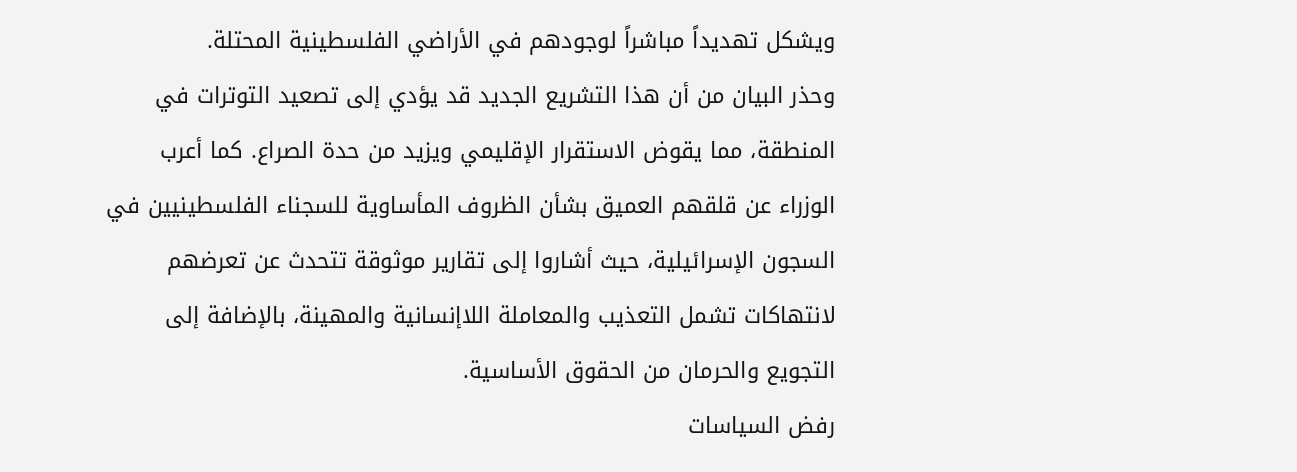ويشكل تهديداً مباشراً لوجودهم في الأراضي الفلسطينية المحتلة.
وحذر البيان من أن هذا التشريع الجديد قد يؤدي إلى تصعيد التوترات في المنطقة، مما يقوض الاستقرار الإقليمي ويزيد من حدة الصراع. كما أعرب الوزراء عن قلقهم العميق بشأن الظروف المأساوية للسجناء الفلسطينيين في السجون الإسرائيلية، حيث أشاروا إلى تقارير موثوقة تتحدث عن تعرضهم لانتهاكات تشمل التعذيب والمعاملة اللاإنسانية والمهينة، بالإضافة إلى التجويع والحرمان من الحقوق الأساسية.
رفض السياسات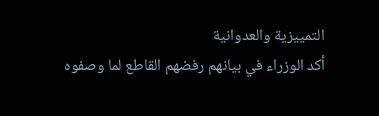التمييزية والعدوانية
أكد الوزراء في بيانهم رفضهم القاطع لما وصفوه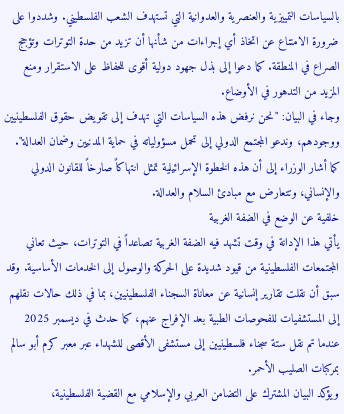بالسياسات التمييزية والعنصرية والعدوانية التي تستهدف الشعب الفلسطيني. وشددوا على ضرورة الامتناع عن اتخاذ أي إجراءات من شأنها أن تزيد من حدة التوترات وتؤجج الصراع في المنطقة. كما دعوا إلى بذل جهود دولية أقوى للحفاظ على الاستقرار ومنع المزيد من التدهور في الأوضاع.
وجاء في البيان: "نحن نرفض هذه السياسات التي تهدف إلى تقويض حقوق الفلسطينيين ووجودهم، وندعو المجتمع الدولي إلى تحمل مسؤولياته في حماية المدنيين وضمان العدالة". كما أشار الوزراء إلى أن هذه الخطوة الإسرائيلية تمثل انتهاكاً صارخاً للقانون الدولي والإنساني، وتتعارض مع مبادئ السلام والعدالة.
خلفية عن الوضع في الضفة الغربية
يأتي هذا الإدانة في وقت تشهد فيه الضفة الغربية تصاعداً في التوترات، حيث تعاني المجتمعات الفلسطينية من قيود شديدة على الحركة والوصول إلى الخدمات الأساسية. وقد سبق أن نقلت تقارير إنسانية عن معاناة السجناء الفلسطينيين، بما في ذلك حالات نقلهم إلى المستشفيات للفحوصات الطبية بعد الإفراج عنهم، كما حدث في ديسمبر 2025 عندما تم نقل ستة سجناء فلسطينيين إلى مستشفى الأقصى للشهداء عبر معبر كرم أبو سالم بمركبات الصليب الأحمر.
ويؤكد البيان المشترك على التضامن العربي والإسلامي مع القضية الفلسطينية،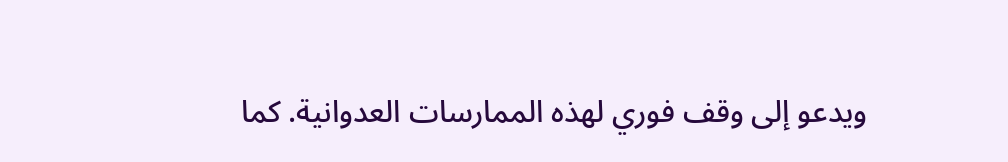ويدعو إلى وقف فوري لهذه الممارسات العدوانية. كما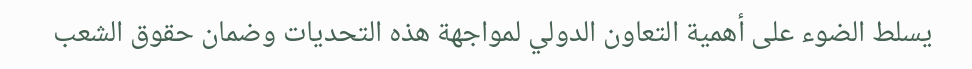يسلط الضوء على أهمية التعاون الدولي لمواجهة هذه التحديات وضمان حقوق الشعب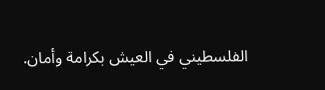الفلسطيني في العيش بكرامة وأمان.